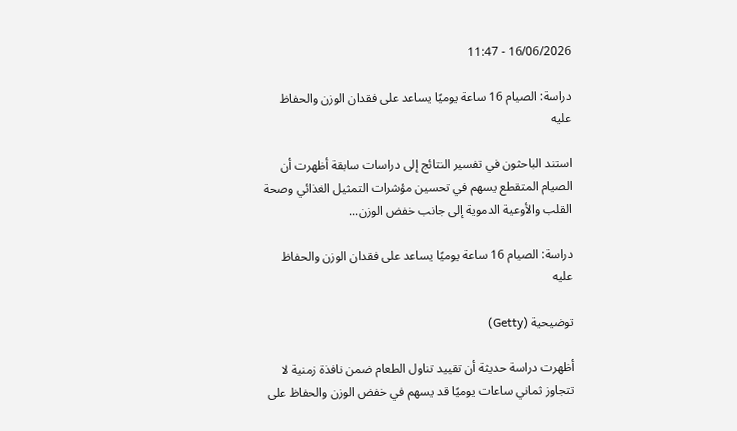16/06/2026 - 11:47

دراسة: الصيام 16 ساعة يوميًا يساعد على فقدان الوزن والحفاظ عليه

استند الباحثون في تفسير النتائج إلى دراسات سابقة أظهرت أن الصيام المتقطع يسهم في تحسين مؤشرات التمثيل الغذائي وصحة القلب والأوعية الدموية إلى جانب خفض الوزن...

دراسة: الصيام 16 ساعة يوميًا يساعد على فقدان الوزن والحفاظ عليه

توضيحية (Getty)

أظهرت دراسة حديثة أن تقييد تناول الطعام ضمن نافذة زمنية لا تتجاوز ثماني ساعات يوميًا قد يسهم في خفض الوزن والحفاظ على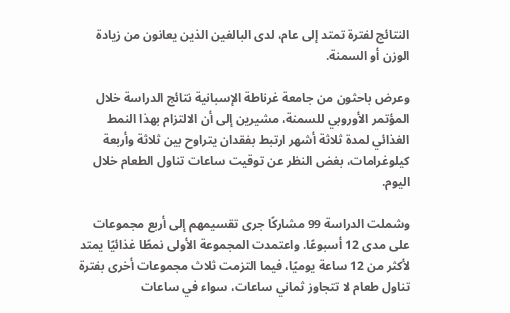النتائج لفترة تمتد إلى عام، لدى البالغين الذين يعانون من زيادة الوزن أو السمنة.

وعرض باحثون من جامعة غرناطة الإسبانية نتائج الدراسة خلال المؤتمر الأوروبي للسمنة، مشيرين إلى أن الالتزام بهذا النمط الغذائي لمدة ثلاثة أشهر ارتبط بفقدان يتراوح بين ثلاثة وأربعة كيلوغرامات، بغض النظر عن توقيت ساعات تناول الطعام خلال اليوم.

وشملت الدراسة 99 مشاركًا جرى تقسيمهم إلى أربع مجموعات على مدى 12 أسبوعًا. واعتمدت المجموعة الأولى نمطًا غذائيًا يمتد لأكثر من 12 ساعة يوميًا، فيما التزمت ثلاث مجموعات أخرى بفترة تناول طعام لا تتجاوز ثماني ساعات، سواء في ساعات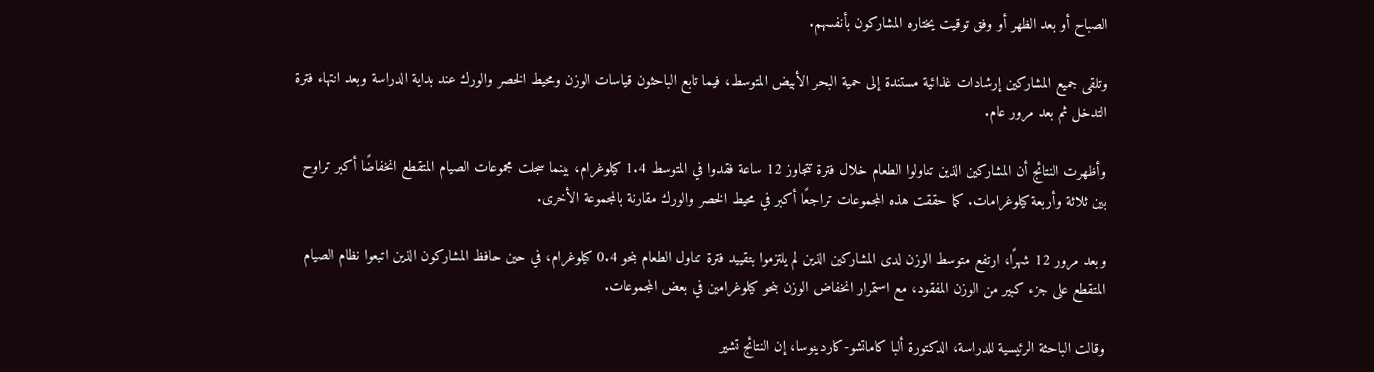الصباح أو بعد الظهر أو وفق توقيت يختاره المشاركون بأنفسهم.

وتلقى جميع المشاركين إرشادات غذائية مستندة إلى حمية البحر الأبيض المتوسط، فيما تابع الباحثون قياسات الوزن ومحيط الخصر والورك عند بداية الدراسة وبعد انتهاء فترة التدخل ثم بعد مرور عام.

وأظهرت النتائج أن المشاركين الذين تناولوا الطعام خلال فترة تتجاوز 12 ساعة فقدوا في المتوسط 1.4 كيلوغرام، بينما سجلت مجموعات الصيام المتقطع انخفاضًا أكبر تراوح بين ثلاثة وأربعة كيلوغرامات. كما حققت هذه المجموعات تراجعًا أكبر في محيط الخصر والورك مقارنة بالمجموعة الأخرى.

وبعد مرور 12 شهرًا، ارتفع متوسط الوزن لدى المشاركين الذين لم يلتزموا بتقييد فترة تناول الطعام بنحو 0.4 كيلوغرام، في حين حافظ المشاركون الذين اتبعوا نظام الصيام المتقطع على جزء كبير من الوزن المفقود، مع استمرار انخفاض الوزن بنحو كيلوغرامين في بعض المجموعات.

وقالت الباحثة الرئيسية للدراسة، الدكتورة ألبا كاماتشو-كاردينوسا، إن النتائج تشير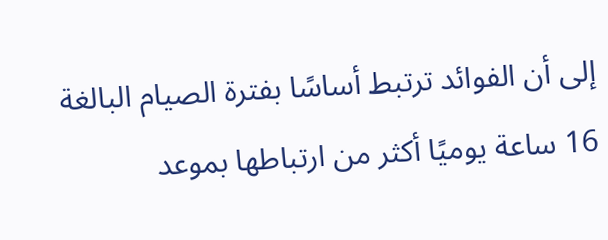إلى أن الفوائد ترتبط أساسًا بفترة الصيام البالغة 16 ساعة يوميًا أكثر من ارتباطها بموعد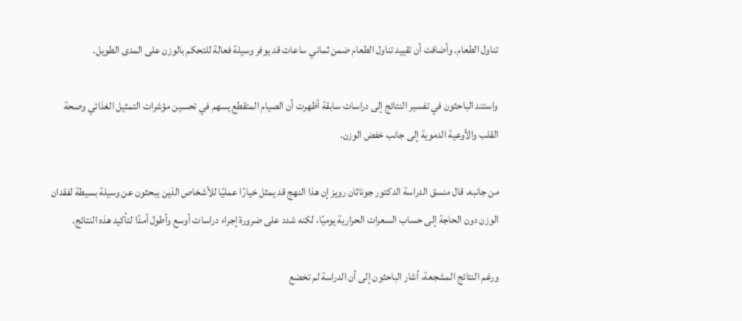تناول الطعام. وأضافت أن تقييد تناول الطعام ضمن ثماني ساعات قد يوفر وسيلة فعالة للتحكم بالوزن على المدى الطويل.

واستند الباحثون في تفسير النتائج إلى دراسات سابقة أظهرت أن الصيام المتقطع يسهم في تحسين مؤشرات التمثيل الغذائي وصحة القلب والأوعية الدموية إلى جانب خفض الوزن.

من جانبه، قال منسق الدراسة الدكتور جوناثان رويز إن هذا النهج قد يمثل خيارًا عمليًا للأشخاص الذين يبحثون عن وسيلة بسيطة لفقدان الوزن دون الحاجة إلى حساب السعرات الحرارية يوميًا، لكنه شدد على ضرورة إجراء دراسات أوسع وأطول أمدًا لتأكيد هذه النتائج.

ورغم النتائج المشجعة، أشار الباحثون إلى أن الدراسة لم تخضع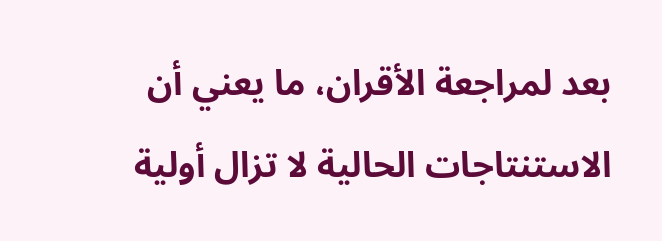بعد لمراجعة الأقران، ما يعني أن الاستنتاجات الحالية لا تزال أولية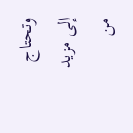وتحتاج إلى مزيد من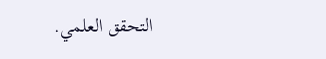التحقق العلمي.